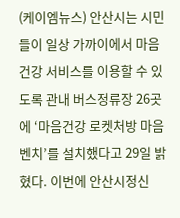(케이엠뉴스) 안산시는 시민들이 일상 가까이에서 마음건강 서비스를 이용할 수 있도록 관내 버스정류장 26곳에 ‘마음건강 로켓처방 마음벤치’를 설치했다고 29일 밝혔다. 이번에 안산시정신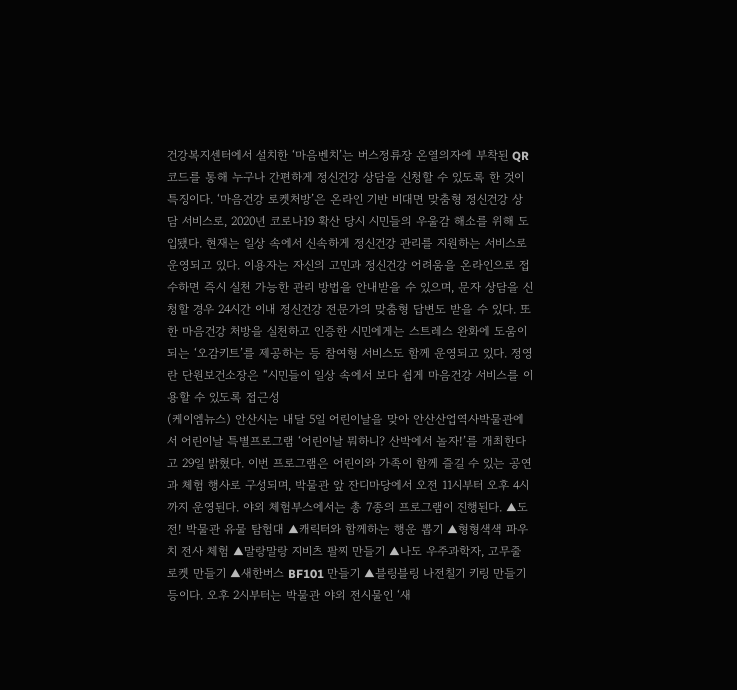건강복지센터에서 설치한 ‘마음벤치’는 버스정류장 온열의자에 부착된 QR코드를 통해 누구나 간편하게 정신건강 상담을 신청할 수 있도록 한 것이 특징이다. ‘마음건강 로켓처방’은 온라인 기반 비대면 맞춤형 정신건강 상담 서비스로, 2020년 코로나19 확산 당시 시민들의 우울감 해소를 위해 도입됐다. 현재는 일상 속에서 신속하게 정신건강 관리를 지원하는 서비스로 운영되고 있다. 이용자는 자신의 고민과 정신건강 어려움을 온라인으로 접수하면 즉시 실천 가능한 관리 방법을 안내받을 수 있으며, 문자 상담을 신청할 경우 24시간 이내 정신건강 전문가의 맞춤형 답변도 받을 수 있다. 또한 마음건강 처방을 실천하고 인증한 시민에게는 스트레스 완화에 도움이 되는 ‘오감키트’를 제공하는 등 참여형 서비스도 함께 운영되고 있다. 정영란 단원보건소장은 “시민들이 일상 속에서 보다 쉽게 마음건강 서비스를 이용할 수 있도록 접근성
(케이엠뉴스) 안산시는 내달 5일 어린이날을 맞아 안산산업역사박물관에서 어린이날 특별프로그램 ‘어린이날 뭐하니? 산박에서 놀자!’를 개최한다고 29일 밝혔다. 이번 프로그램은 어린이와 가족이 함께 즐길 수 있는 공연과 체험 행사로 구성되며, 박물관 앞 잔디마당에서 오전 11시부터 오후 4시까지 운영된다. 야외 체험부스에서는 총 7종의 프로그램이 진행된다. ▲도전! 박물관 유물 탐험대 ▲캐릭터와 함께하는 행운 뽑기 ▲형형색색 파우치 전사 체험 ▲말랑말랑 지비츠 팔찌 만들기 ▲나도 우주과학자, 고무줄 로켓 만들기 ▲새한버스 BF101 만들기 ▲블링블링 나전칠기 키링 만들기 등이다. 오후 2시부터는 박물관 야외 전시물인 ‘새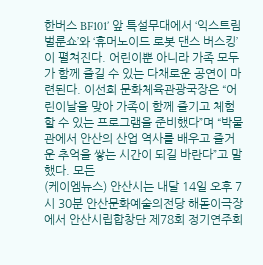한버스 BF101’ 앞 특설무대에서 ‘익스트림 벌룬쇼’와 ‘휴머노이드 로봇 댄스 버스킹’이 펼쳐진다. 어린이뿐 아니라 가족 모두가 함께 즐길 수 있는 다채로운 공연이 마련된다. 이선희 문화체육관광국장은 “어린이날을 맞아 가족이 함께 즐기고 체험할 수 있는 프로그램을 준비했다”며 “박물관에서 안산의 산업 역사를 배우고 즐거운 추억을 쌓는 시간이 되길 바란다”고 말했다. 모든
(케이엠뉴스) 안산시는 내달 14일 오후 7시 30분 안산문화예술의전당 해돋이극장에서 안산시립합창단 제78회 정기연주회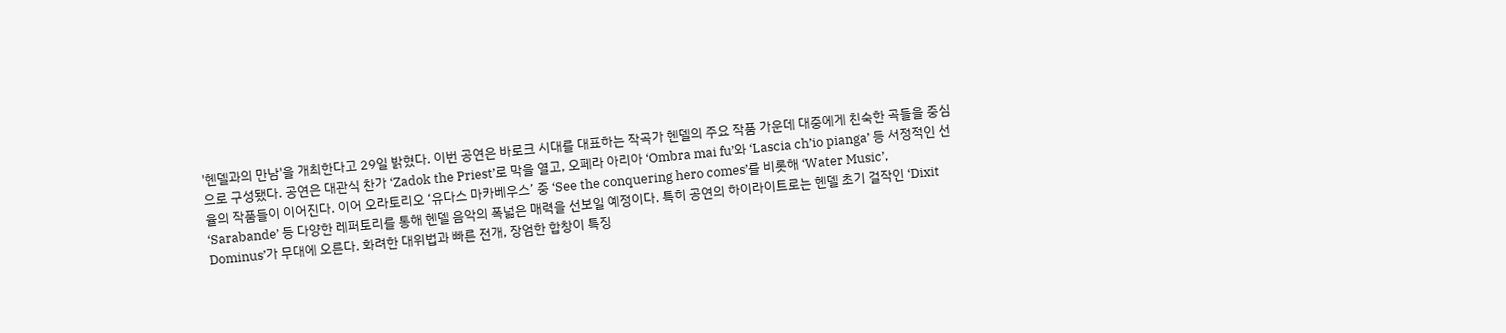'헨델과의 만남'을 개최한다고 29일 밝혔다. 이번 공연은 바로크 시대를 대표하는 작곡가 헨델의 주요 작품 가운데 대중에게 친숙한 곡들을 중심으로 구성됐다. 공연은 대관식 찬가 ‘Zadok the Priest’로 막을 열고, 오페라 아리아 ‘Ombra mai fu’와 ‘Lascia ch’io pianga’ 등 서정적인 선율의 작품들이 이어진다. 이어 오라토리오 ‘유다스 마카베우스’ 중 ‘See the conquering hero comes’를 비롯해 ‘Water Music’, ‘Sarabande’ 등 다양한 레퍼토리를 통해 헨델 음악의 폭넓은 매력을 선보일 예정이다. 특히 공연의 하이라이트로는 헨델 초기 걸작인 ‘Dixit Dominus’가 무대에 오른다. 화려한 대위법과 빠른 전개, 장엄한 합창이 특징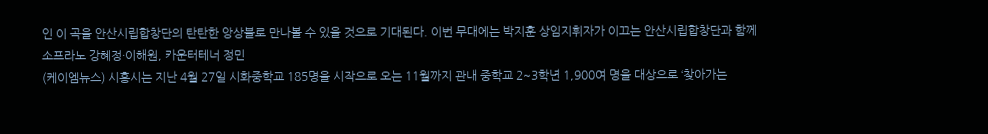인 이 곡을 안산시립합창단의 탄탄한 앙상블로 만나볼 수 있을 것으로 기대된다. 이번 무대에는 박지훈 상임지휘자가 이끄는 안산시립합창단과 함께 소프라노 강혜정·이해원, 카운터테너 정민
(케이엠뉴스) 시흥시는 지난 4월 27일 시화중학교 185명을 시작으로 오는 11월까지 관내 중학교 2~3학년 1,900여 명을 대상으로 ‘찾아가는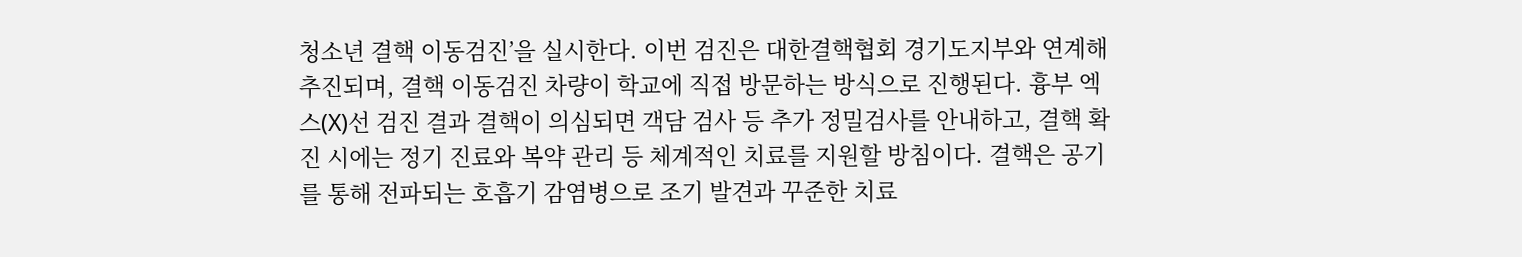청소년 결핵 이동검진’을 실시한다. 이번 검진은 대한결핵협회 경기도지부와 연계해 추진되며, 결핵 이동검진 차량이 학교에 직접 방문하는 방식으로 진행된다. 흉부 엑스(X)선 검진 결과 결핵이 의심되면 객담 검사 등 추가 정밀검사를 안내하고, 결핵 확진 시에는 정기 진료와 복약 관리 등 체계적인 치료를 지원할 방침이다. 결핵은 공기를 통해 전파되는 호흡기 감염병으로 조기 발견과 꾸준한 치료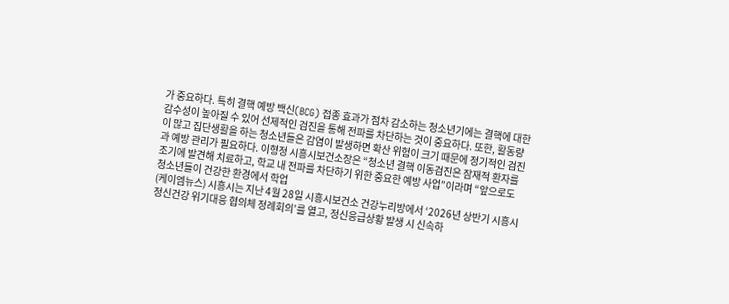가 중요하다. 특히 결핵 예방 백신(BCG) 접종 효과가 점차 감소하는 청소년기에는 결핵에 대한 감수성이 높아질 수 있어 선제적인 검진을 통해 전파를 차단하는 것이 중요하다. 또한, 활동량이 많고 집단생활을 하는 청소년들은 감염이 발생하면 확산 위험이 크기 때문에 정기적인 검진과 예방 관리가 필요하다. 이형정 시흥시보건소장은 “청소년 결핵 이동검진은 잠재적 환자를 조기에 발견해 치료하고, 학교 내 전파를 차단하기 위한 중요한 예방 사업”이라며 “앞으로도 청소년들이 건강한 환경에서 학업
(케이엠뉴스) 시흥시는 지난 4월 28일 시흥시보건소 건강누리방에서 ‘2026년 상반기 시흥시 정신건강 위기대응 협의체 정례회의’를 열고, 정신응급상황 발생 시 신속하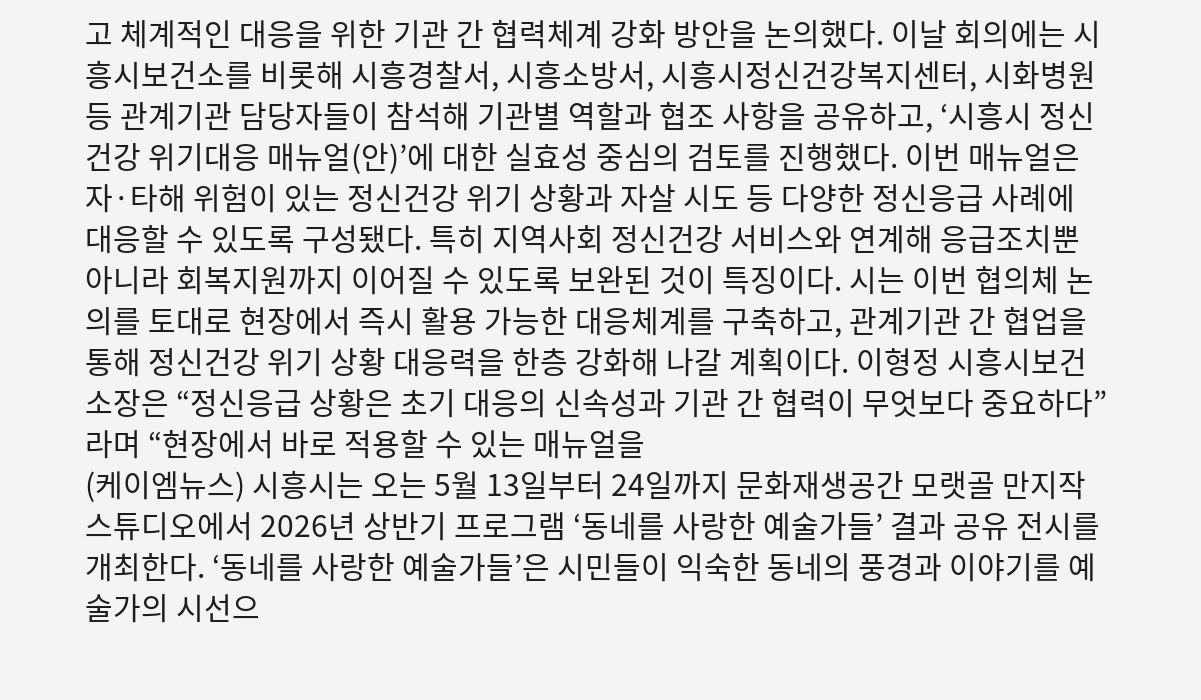고 체계적인 대응을 위한 기관 간 협력체계 강화 방안을 논의했다. 이날 회의에는 시흥시보건소를 비롯해 시흥경찰서, 시흥소방서, 시흥시정신건강복지센터, 시화병원 등 관계기관 담당자들이 참석해 기관별 역할과 협조 사항을 공유하고, ‘시흥시 정신건강 위기대응 매뉴얼(안)’에 대한 실효성 중심의 검토를 진행했다. 이번 매뉴얼은 자·타해 위험이 있는 정신건강 위기 상황과 자살 시도 등 다양한 정신응급 사례에 대응할 수 있도록 구성됐다. 특히 지역사회 정신건강 서비스와 연계해 응급조치뿐 아니라 회복지원까지 이어질 수 있도록 보완된 것이 특징이다. 시는 이번 협의체 논의를 토대로 현장에서 즉시 활용 가능한 대응체계를 구축하고, 관계기관 간 협업을 통해 정신건강 위기 상황 대응력을 한층 강화해 나갈 계획이다. 이형정 시흥시보건소장은 “정신응급 상황은 초기 대응의 신속성과 기관 간 협력이 무엇보다 중요하다”라며 “현장에서 바로 적용할 수 있는 매뉴얼을
(케이엠뉴스) 시흥시는 오는 5월 13일부터 24일까지 문화재생공간 모랫골 만지작스튜디오에서 2026년 상반기 프로그램 ‘동네를 사랑한 예술가들’ 결과 공유 전시를 개최한다. ‘동네를 사랑한 예술가들’은 시민들이 익숙한 동네의 풍경과 이야기를 예술가의 시선으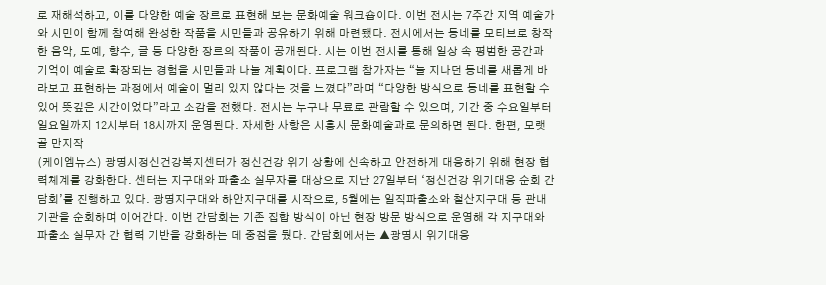로 재해석하고, 이를 다양한 예술 장르로 표현해 보는 문화예술 워크숍이다. 이번 전시는 7주간 지역 예술가와 시민이 함께 참여해 완성한 작품을 시민들과 공유하기 위해 마련됐다. 전시에서는 동네를 모티브로 창작한 음악, 도예, 향수, 글 등 다양한 장르의 작품이 공개된다. 시는 이번 전시를 통해 일상 속 평범한 공간과 기억이 예술로 확장되는 경험을 시민들과 나눌 계획이다. 프로그램 참가자는 “늘 지나던 동네를 새롭게 바라보고 표현하는 과정에서 예술이 멀리 있지 않다는 것을 느꼈다”라며 “다양한 방식으로 동네를 표현할 수 있어 뜻깊은 시간이었다”라고 소감을 전했다. 전시는 누구나 무료로 관람할 수 있으며, 기간 중 수요일부터 일요일까지 12시부터 18시까지 운영된다. 자세한 사항은 시흥시 문화예술과로 문의하면 된다. 한편, 모랫골 만지작
(케이엠뉴스) 광명시정신건강복지센터가 정신건강 위기 상황에 신속하고 안전하게 대응하기 위해 현장 협력체계를 강화한다. 센터는 지구대와 파출소 실무자를 대상으로 지난 27일부터 ‘정신건강 위기대응 순회 간담회’를 진행하고 있다. 광명지구대와 하안지구대를 시작으로, 5월에는 일직파출소와 철산지구대 등 관내 기관을 순회하며 이어간다. 이번 간담회는 기존 집합 방식이 아닌 현장 방문 방식으로 운영해 각 지구대와 파출소 실무자 간 협력 기반을 강화하는 데 중점을 뒀다. 간담회에서는 ▲광명시 위기대응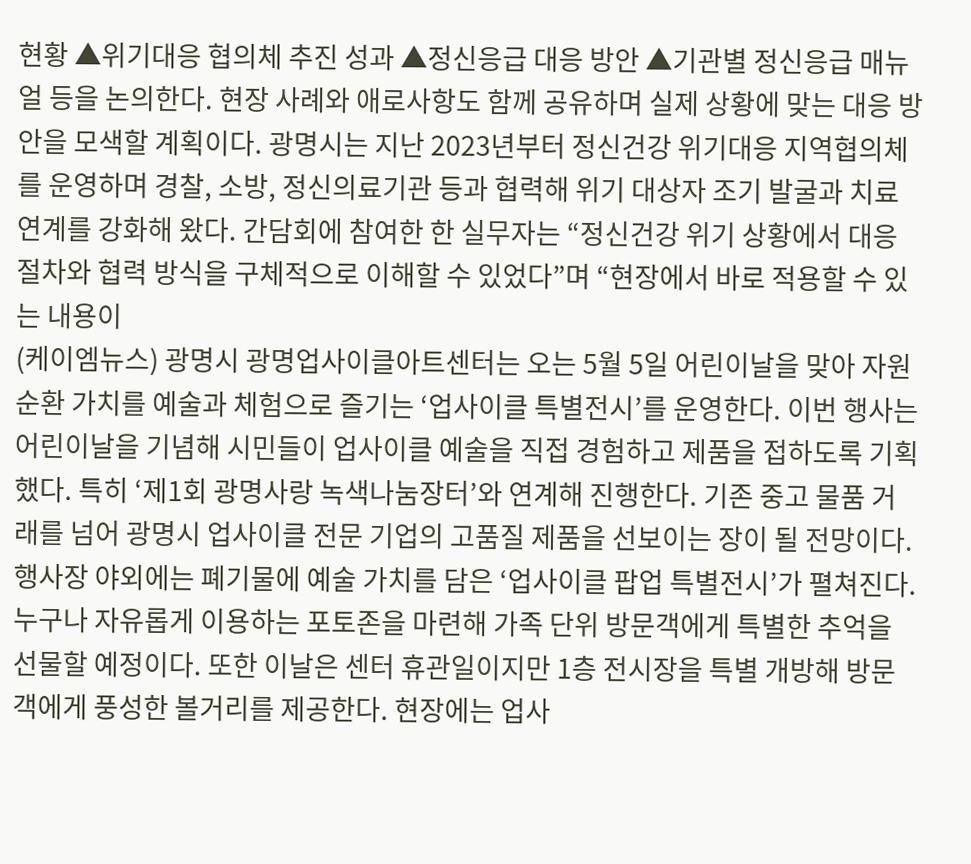현황 ▲위기대응 협의체 추진 성과 ▲정신응급 대응 방안 ▲기관별 정신응급 매뉴얼 등을 논의한다. 현장 사례와 애로사항도 함께 공유하며 실제 상황에 맞는 대응 방안을 모색할 계획이다. 광명시는 지난 2023년부터 정신건강 위기대응 지역협의체를 운영하며 경찰, 소방, 정신의료기관 등과 협력해 위기 대상자 조기 발굴과 치료 연계를 강화해 왔다. 간담회에 참여한 한 실무자는 “정신건강 위기 상황에서 대응 절차와 협력 방식을 구체적으로 이해할 수 있었다”며 “현장에서 바로 적용할 수 있는 내용이
(케이엠뉴스) 광명시 광명업사이클아트센터는 오는 5월 5일 어린이날을 맞아 자원순환 가치를 예술과 체험으로 즐기는 ‘업사이클 특별전시’를 운영한다. 이번 행사는 어린이날을 기념해 시민들이 업사이클 예술을 직접 경험하고 제품을 접하도록 기획했다. 특히 ‘제1회 광명사랑 녹색나눔장터’와 연계해 진행한다. 기존 중고 물품 거래를 넘어 광명시 업사이클 전문 기업의 고품질 제품을 선보이는 장이 될 전망이다. 행사장 야외에는 폐기물에 예술 가치를 담은 ‘업사이클 팝업 특별전시’가 펼쳐진다. 누구나 자유롭게 이용하는 포토존을 마련해 가족 단위 방문객에게 특별한 추억을 선물할 예정이다. 또한 이날은 센터 휴관일이지만 1층 전시장을 특별 개방해 방문객에게 풍성한 볼거리를 제공한다. 현장에는 업사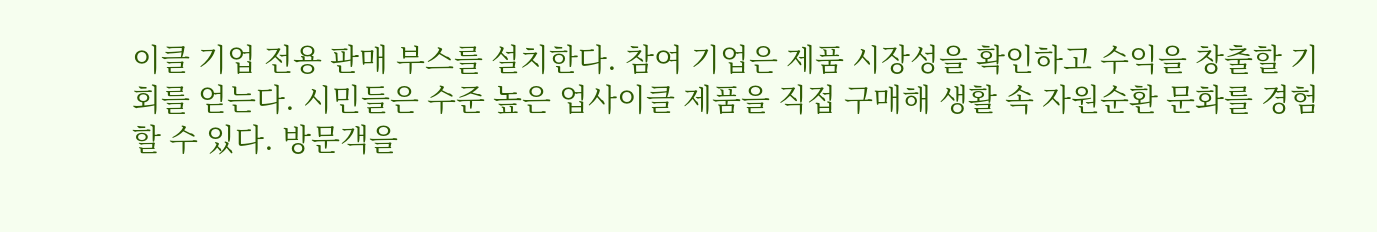이클 기업 전용 판매 부스를 설치한다. 참여 기업은 제품 시장성을 확인하고 수익을 창출할 기회를 얻는다. 시민들은 수준 높은 업사이클 제품을 직접 구매해 생활 속 자원순환 문화를 경험할 수 있다. 방문객을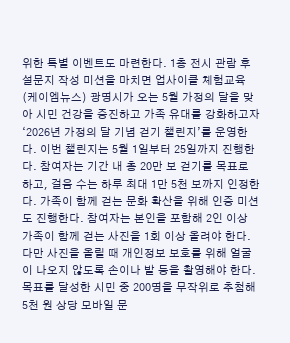위한 특별 이벤트도 마련한다. 1층 전시 관람 후 설문지 작성 미션을 마치면 업사이클 체험교육
(케이엠뉴스) 광명시가 오는 5월 가정의 달을 맞아 시민 건강을 증진하고 가족 유대를 강화하고자 ‘2026년 가정의 달 기념 걷기 챌린지’를 운영한다. 이번 챌린지는 5월 1일부터 25일까지 진행한다. 참여자는 기간 내 총 20만 보 걷기를 목표로 하고, 걸음 수는 하루 최대 1만 5천 보까지 인정한다. 가족이 함께 걷는 문화 확산을 위해 인증 미션도 진행한다. 참여자는 본인을 포함해 2인 이상 가족이 함께 걷는 사진을 1회 이상 올려야 한다. 다만 사진을 올릴 때 개인정보 보호를 위해 얼굴이 나오지 않도록 손이나 발 등을 촬영해야 한다. 목표를 달성한 시민 중 200명을 무작위로 추첨해 5천 원 상당 모바일 문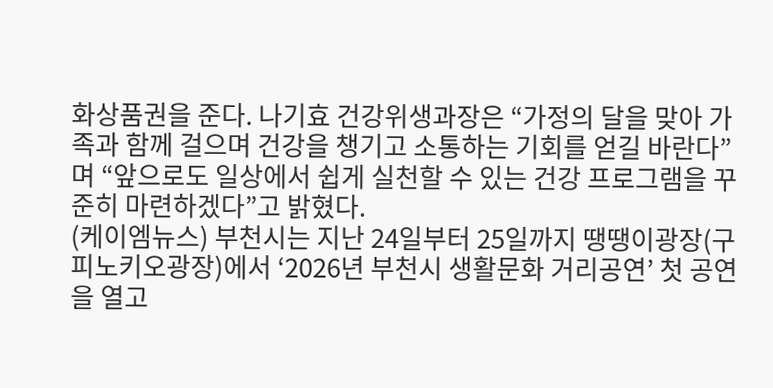화상품권을 준다. 나기효 건강위생과장은 “가정의 달을 맞아 가족과 함께 걸으며 건강을 챙기고 소통하는 기회를 얻길 바란다”며 “앞으로도 일상에서 쉽게 실천할 수 있는 건강 프로그램을 꾸준히 마련하겠다”고 밝혔다.
(케이엠뉴스) 부천시는 지난 24일부터 25일까지 땡땡이광장(구 피노키오광장)에서 ‘2026년 부천시 생활문화 거리공연’ 첫 공연을 열고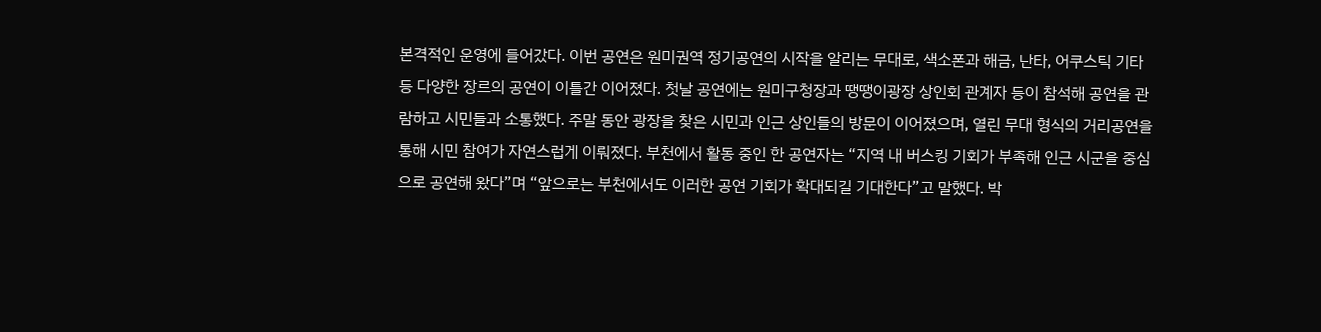본격적인 운영에 들어갔다. 이번 공연은 원미권역 정기공연의 시작을 알리는 무대로, 색소폰과 해금, 난타, 어쿠스틱 기타 등 다양한 장르의 공연이 이틀간 이어졌다. 첫날 공연에는 원미구청장과 땡땡이광장 상인회 관계자 등이 참석해 공연을 관람하고 시민들과 소통했다. 주말 동안 광장을 찾은 시민과 인근 상인들의 방문이 이어졌으며, 열린 무대 형식의 거리공연을 통해 시민 참여가 자연스럽게 이뤄졌다. 부천에서 활동 중인 한 공연자는 “지역 내 버스킹 기회가 부족해 인근 시군을 중심으로 공연해 왔다”며 “앞으로는 부천에서도 이러한 공연 기회가 확대되길 기대한다”고 말했다. 박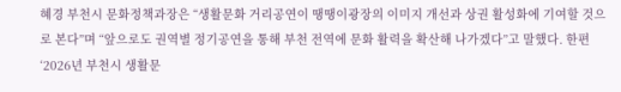혜경 부천시 문화정책과장은 “생활문화 거리공연이 땡땡이광장의 이미지 개선과 상권 활성화에 기여할 것으로 본다”며 “앞으로도 권역별 정기공연을 통해 부천 전역에 문화 활력을 확산해 나가겠다”고 말했다. 한편 ‘2026년 부천시 생활문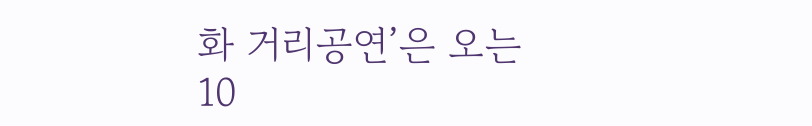화 거리공연’은 오는 10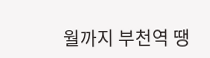월까지 부천역 땡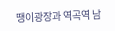땡이광장과 역곡역 남